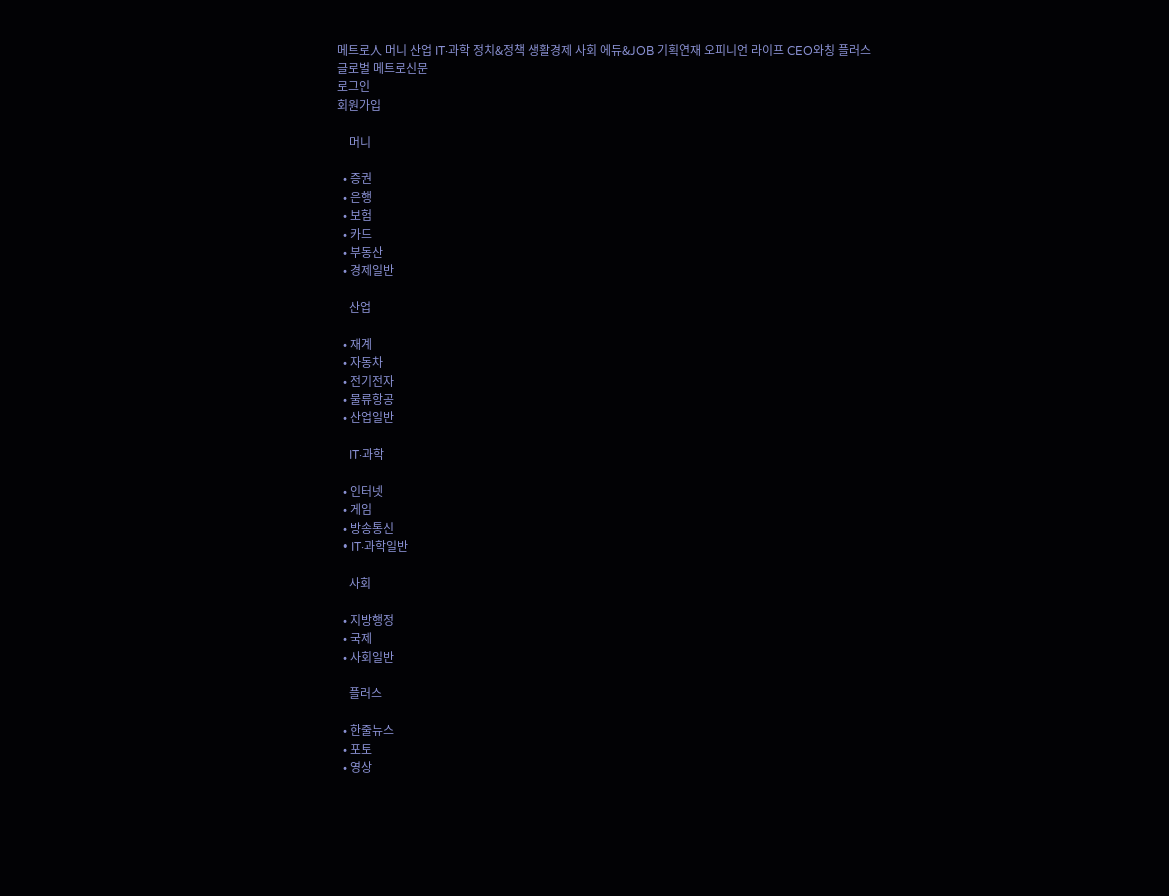메트로人 머니 산업 IT·과학 정치&정책 생활경제 사회 에듀&JOB 기획연재 오피니언 라이프 CEO와칭 플러스
글로벌 메트로신문
로그인
회원가입

    머니

  • 증권
  • 은행
  • 보험
  • 카드
  • 부동산
  • 경제일반

    산업

  • 재계
  • 자동차
  • 전기전자
  • 물류항공
  • 산업일반

    IT·과학

  • 인터넷
  • 게임
  • 방송통신
  • IT·과학일반

    사회

  • 지방행정
  • 국제
  • 사회일반

    플러스

  • 한줄뉴스
  • 포토
  • 영상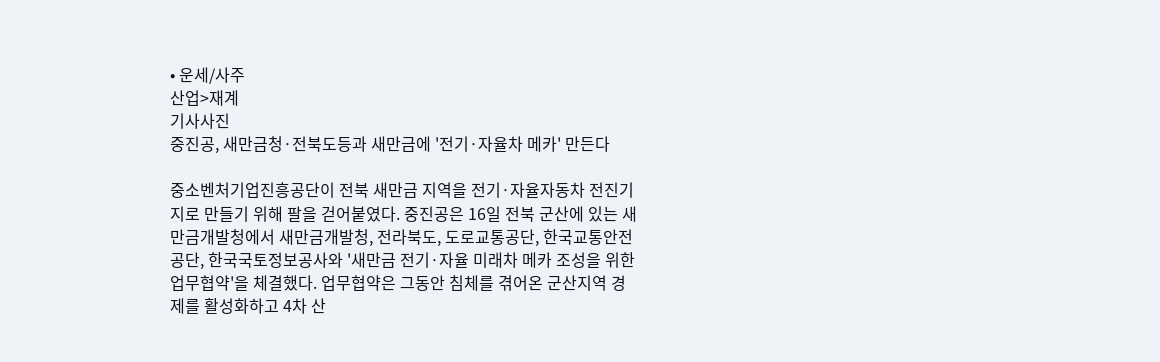• 운세/사주
산업>재계
기사사진
중진공, 새만금청·전북도등과 새만금에 '전기·자율차 메카' 만든다

중소벤처기업진흥공단이 전북 새만금 지역을 전기·자율자동차 전진기지로 만들기 위해 팔을 걷어붙였다. 중진공은 16일 전북 군산에 있는 새만금개발청에서 새만금개발청, 전라북도, 도로교통공단, 한국교통안전공단, 한국국토정보공사와 '새만금 전기·자율 미래차 메카 조성을 위한 업무협약'을 체결했다. 업무협약은 그동안 침체를 겪어온 군산지역 경제를 활성화하고 4차 산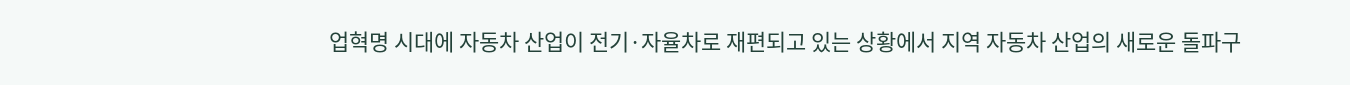업혁명 시대에 자동차 산업이 전기·자율차로 재편되고 있는 상황에서 지역 자동차 산업의 새로운 돌파구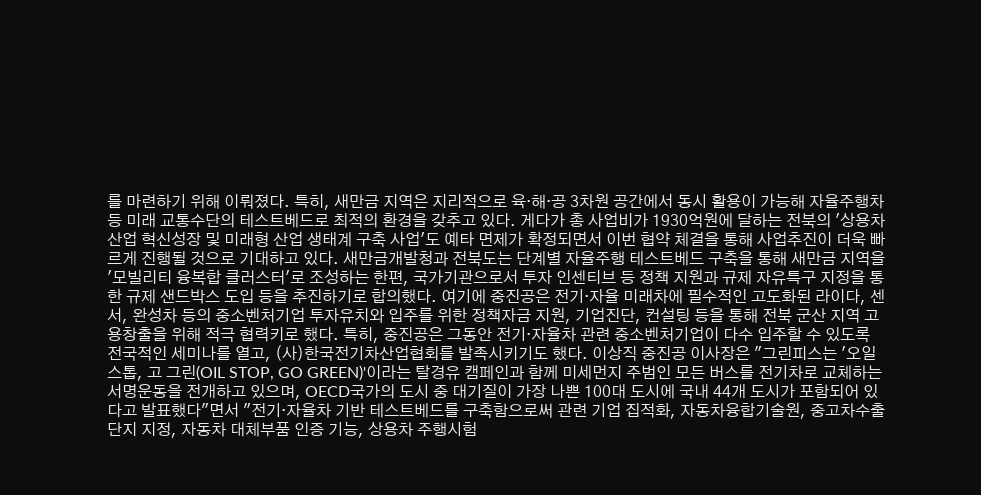를 마련하기 위해 이뤄졌다. 특히, 새만금 지역은 지리적으로 육·해·공 3차원 공간에서 동시 활용이 가능해 자율주행차 등 미래 교통수단의 테스트베드로 최적의 환경을 갖추고 있다. 게다가 총 사업비가 1930억원에 달하는 전북의 '상용차 산업 혁신성장 및 미래형 산업 생태계 구축 사업'도 예타 면제가 확정되면서 이번 협약 체결을 통해 사업추진이 더욱 빠르게 진행될 것으로 기대하고 있다. 새만금개발청과 전북도는 단계별 자율주행 테스트베드 구축을 통해 새만금 지역을 '모빌리티 융복합 클러스터'로 조성하는 한편, 국가기관으로서 투자 인센티브 등 정책 지원과 규제 자유특구 지정을 통한 규제 샌드박스 도입 등을 추진하기로 합의했다. 여기에 중진공은 전기·자율 미래차에 필수적인 고도화된 라이다, 센서, 완성차 등의 중소벤처기업 투자유치와 입주를 위한 정책자금 지원, 기업진단, 컨설팅 등을 통해 전북 군산 지역 고용창출을 위해 적극 협력키로 했다. 특히, 중진공은 그동안 전기·자율차 관련 중소벤처기업이 다수 입주할 수 있도록 전국적인 세미나를 열고, (사)한국전기차산업협회를 발족시키기도 했다. 이상직 중진공 이사장은 "그린피스는 '오일 스톱, 고 그린(OIL STOP, GO GREEN)'이라는 탈경유 캠페인과 함께 미세먼지 주범인 모든 버스를 전기차로 교체하는 서명운동을 전개하고 있으며, OECD국가의 도시 중 대기질이 가장 나쁜 100대 도시에 국내 44개 도시가 포함되어 있다고 발표했다"면서 "전기·자율차 기반 테스트베드를 구축함으로써 관련 기업 집적화, 자동차융합기술원, 중고차수출단지 지정, 자동차 대체부품 인증 기능, 상용차 주행시험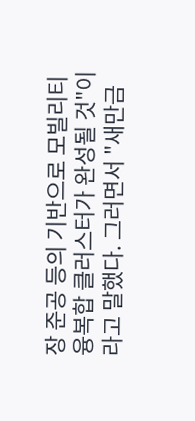장 준공 등의 기반으로 모빌리티 융복합 클러스터가 완성될 것"이라고 말했다. 그러면서 "새만금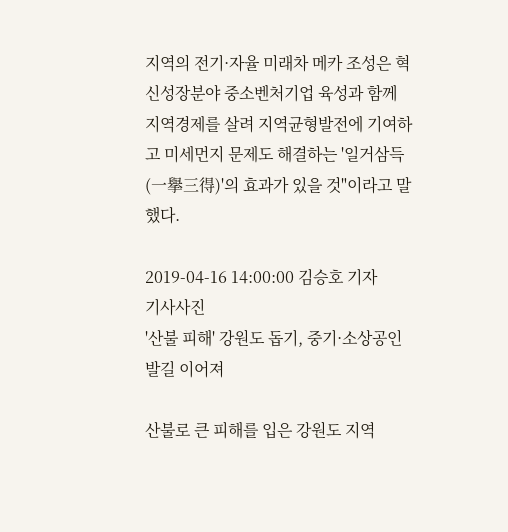지역의 전기·자율 미래차 메카 조성은 혁신성장분야 중소벤처기업 육성과 함께 지역경제를 살려 지역균형발전에 기여하고 미세먼지 문제도 해결하는 '일거삼득(一擧三得)'의 효과가 있을 것"이라고 말했다.

2019-04-16 14:00:00 김승호 기자
기사사진
'산불 피해' 강원도 돕기, 중기·소상공인 발길 이어져

산불로 큰 피해를 입은 강원도 지역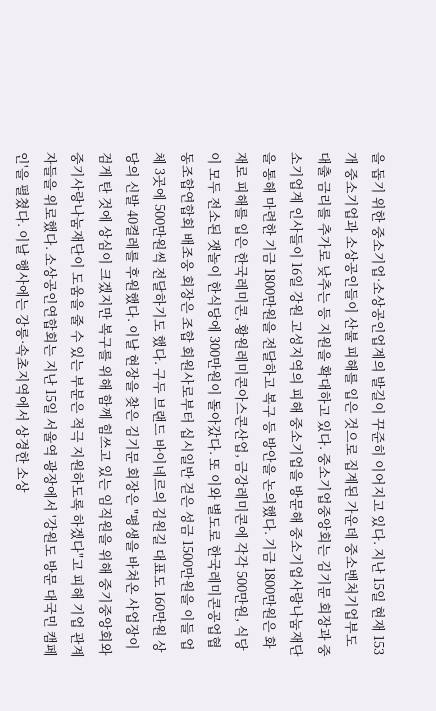을 돕기 위한 중소기업·소상공인업계의 발길이 꾸준히 이어지고 있다. 지난 15일 현재 153개 중소기업과 소상공인들이 산불 피해를 입은 것으로 집계된 가운데 중소벤처기업부도 대출 금리를 추가로 낮추는 등 지원을 확대하고 있다. 중소기업중앙회는 김기문 회장과 중소기업계 인사들이 16일 강원 고성지역의 피해 중소기업을 방문해 중소기업사랑나눔재단을 통해 마련한 기금 1800만원을 전달하고 복구 등 방안을 논의했다. 기금 1800만원은 화재로 피해를 입은 한국레미콘, 황원레미콘아스콘산업, 금강레미콘에 각각 500만원, 식당이 모두 전소된 잿놀이 한식당에 300만원이 돌아갔다. 또 이와 별도로 한국레미콘공업협동조합연합회 배조웅 회장은 조합 회원사로부터 십시일반 걷은 성금 1500만원을 이들 업체 3곳에 500만원씩 전달하기도 했다. 구두 브랜드 바이네르의 김원길 대표도 160만원 상당의 신발 40켤레를 후원했다. 이날 현장을 찾은 김기문 회장은 "평생을 바쳐온 사업장이 검게 탄 것에 상심이 크겠지만 복구를 위해 함께 힘쓰고 있는 임직원을 위해 중기중앙회와 중기사랑나눔재단이 도움을 줄 수 있는 부분은 적극 지원하도록 하겠다"고 피해 기업 관계자들을 위로했다. 소상공인연합회는 지난 15일 서울역 광장에서 '강원도 방문 대국민 캠페인'을 펼쳤다. 이날 행사에는 강릉·속초지역에서 상경한 소상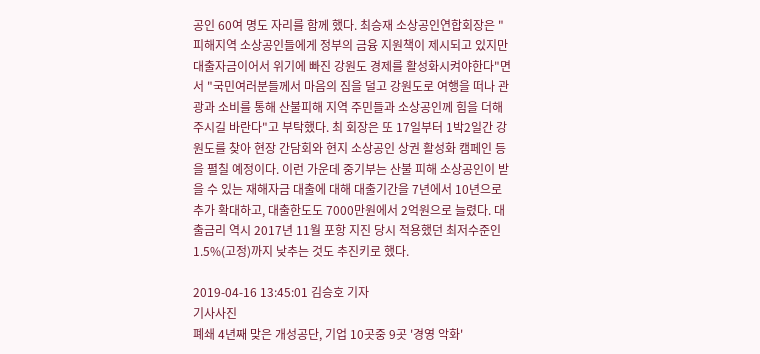공인 60여 명도 자리를 함께 했다. 최승재 소상공인연합회장은 "피해지역 소상공인들에게 정부의 금융 지원책이 제시되고 있지만 대출자금이어서 위기에 빠진 강원도 경제를 활성화시켜야한다"면서 "국민여러분들께서 마음의 짐을 덜고 강원도로 여행을 떠나 관광과 소비를 통해 산불피해 지역 주민들과 소상공인께 힘을 더해 주시길 바란다"고 부탁했다. 최 회장은 또 17일부터 1박2일간 강원도를 찾아 현장 간담회와 현지 소상공인 상권 활성화 캠페인 등을 펼칠 예정이다. 이런 가운데 중기부는 산불 피해 소상공인이 받을 수 있는 재해자금 대출에 대해 대출기간을 7년에서 10년으로 추가 확대하고, 대출한도도 7000만원에서 2억원으로 늘렸다. 대출금리 역시 2017년 11월 포항 지진 당시 적용했던 최저수준인 1.5%(고정)까지 낮추는 것도 추진키로 했다.

2019-04-16 13:45:01 김승호 기자
기사사진
폐쇄 4년째 맞은 개성공단, 기업 10곳중 9곳 '경영 악화'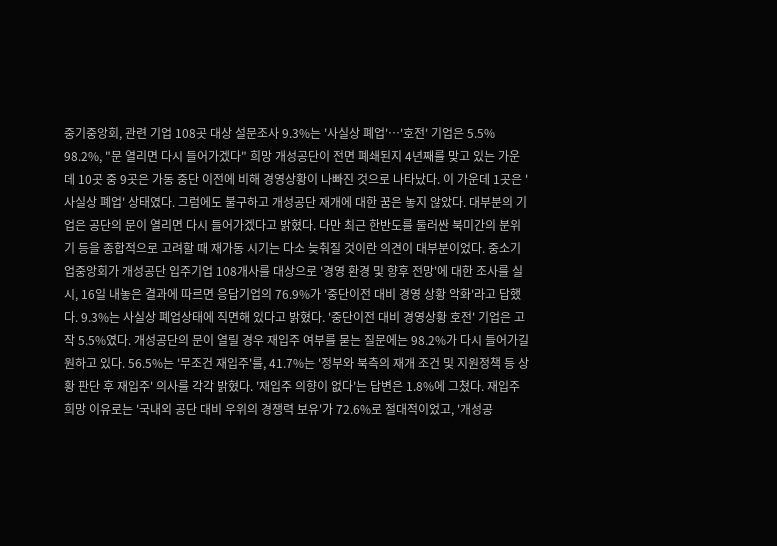중기중앙회, 관련 기업 108곳 대상 설문조사 9.3%는 '사실상 폐업'…'호전' 기업은 5.5% 98.2%, "문 열리면 다시 들어가겠다" 희망 개성공단이 전면 폐쇄된지 4년째를 맞고 있는 가운데 10곳 중 9곳은 가동 중단 이전에 비해 경영상황이 나빠진 것으로 나타났다. 이 가운데 1곳은 '사실상 폐업' 상태였다. 그럼에도 불구하고 개성공단 재개에 대한 꿈은 놓지 않았다. 대부분의 기업은 공단의 문이 열리면 다시 들어가겠다고 밝혔다. 다만 최근 한반도를 둘러싼 북미간의 분위기 등을 종합적으로 고려할 때 재가동 시기는 다소 늦춰질 것이란 의견이 대부분이었다. 중소기업중앙회가 개성공단 입주기업 108개사를 대상으로 '경영 환경 및 향후 전망'에 대한 조사를 실시, 16일 내놓은 결과에 따르면 응답기업의 76.9%가 '중단이전 대비 경영 상황 악화'라고 답했다. 9.3%는 사실상 폐업상태에 직면해 있다고 밝혔다. '중단이전 대비 경영상황 호전' 기업은 고작 5.5%였다. 개성공단의 문이 열릴 경우 재입주 여부를 묻는 질문에는 98.2%가 다시 들어가길 원하고 있다. 56.5%는 '무조건 재입주'를, 41.7%는 '정부와 북측의 재개 조건 및 지원정책 등 상황 판단 후 재입주' 의사를 각각 밝혔다. '재입주 의향이 없다'는 답변은 1.8%에 그쳤다. 재입주 희망 이유로는 '국내외 공단 대비 우위의 경쟁력 보유'가 72.6%로 절대적이었고, '개성공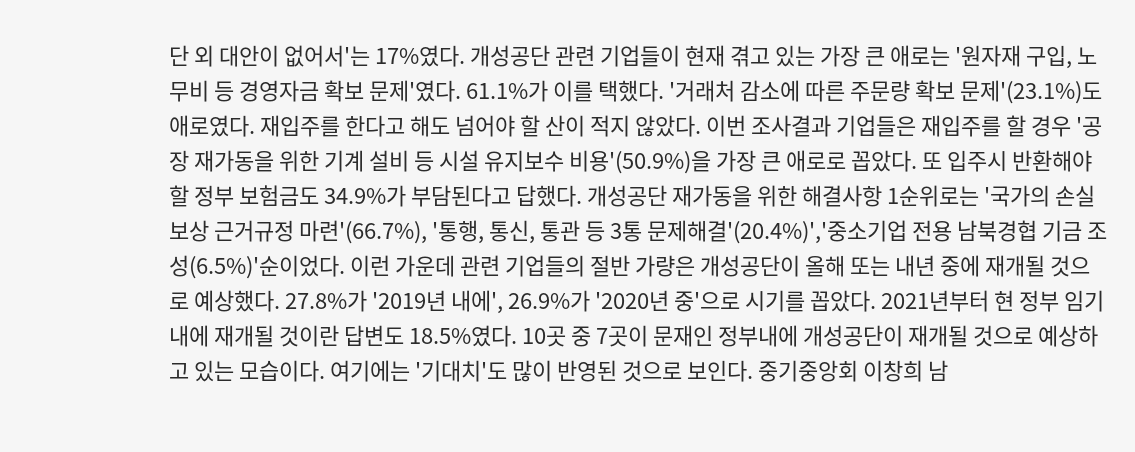단 외 대안이 없어서'는 17%였다. 개성공단 관련 기업들이 현재 겪고 있는 가장 큰 애로는 '원자재 구입, 노무비 등 경영자금 확보 문제'였다. 61.1%가 이를 택했다. '거래처 감소에 따른 주문량 확보 문제'(23.1%)도 애로였다. 재입주를 한다고 해도 넘어야 할 산이 적지 않았다. 이번 조사결과 기업들은 재입주를 할 경우 '공장 재가동을 위한 기계 설비 등 시설 유지보수 비용'(50.9%)을 가장 큰 애로로 꼽았다. 또 입주시 반환해야 할 정부 보험금도 34.9%가 부담된다고 답했다. 개성공단 재가동을 위한 해결사항 1순위로는 '국가의 손실보상 근거규정 마련'(66.7%), '통행, 통신, 통관 등 3통 문제해결'(20.4%)','중소기업 전용 남북경협 기금 조성(6.5%)'순이었다. 이런 가운데 관련 기업들의 절반 가량은 개성공단이 올해 또는 내년 중에 재개될 것으로 예상했다. 27.8%가 '2019년 내에', 26.9%가 '2020년 중'으로 시기를 꼽았다. 2021년부터 현 정부 임기내에 재개될 것이란 답변도 18.5%였다. 10곳 중 7곳이 문재인 정부내에 개성공단이 재개될 것으로 예상하고 있는 모습이다. 여기에는 '기대치'도 많이 반영된 것으로 보인다. 중기중앙회 이창희 남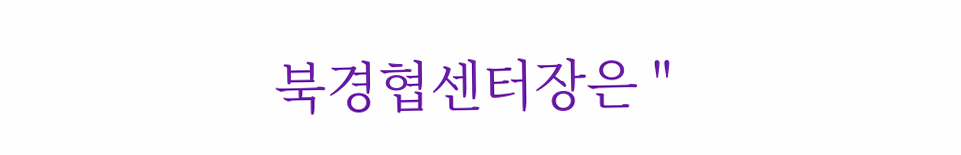북경협센터장은 "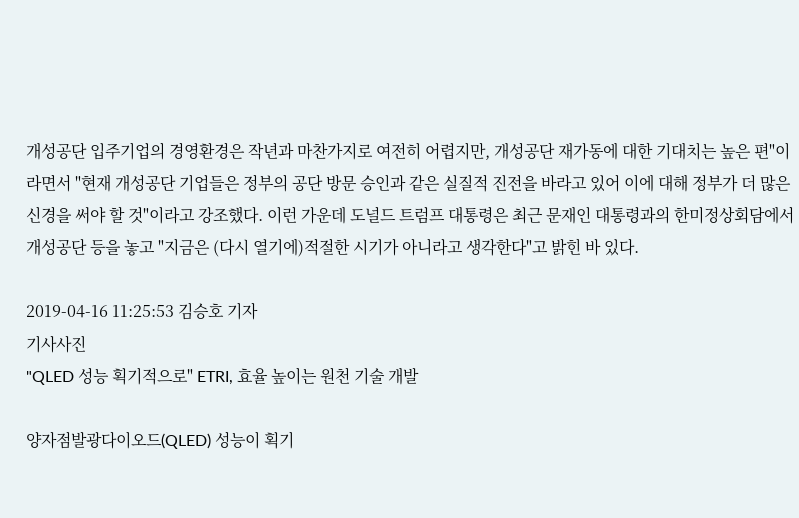개성공단 입주기업의 경영환경은 작년과 마찬가지로 여전히 어렵지만, 개성공단 재가동에 대한 기대치는 높은 편"이라면서 "현재 개성공단 기업들은 정부의 공단 방문 승인과 같은 실질적 진전을 바라고 있어 이에 대해 정부가 더 많은 신경을 써야 할 것"이라고 강조했다. 이런 가운데 도널드 트럼프 대통령은 최근 문재인 대통령과의 한미정상회담에서 개성공단 등을 놓고 "지금은 (다시 열기에)적절한 시기가 아니라고 생각한다"고 밝힌 바 있다.

2019-04-16 11:25:53 김승호 기자
기사사진
"QLED 성능 획기적으로" ETRI, 효율 높이는 원천 기술 개발

양자점발광다이오드(QLED) 성능이 획기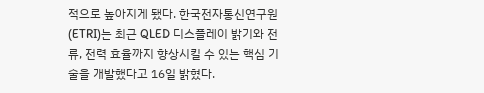적으로 높아지게 됐다. 한국전자통신연구원(ETRI)는 최근 QLED 디스플레이 밝기와 전류, 전력 효율까지 향상시킬 수 있는 핵심 기술을 개발했다고 16일 밝혔다.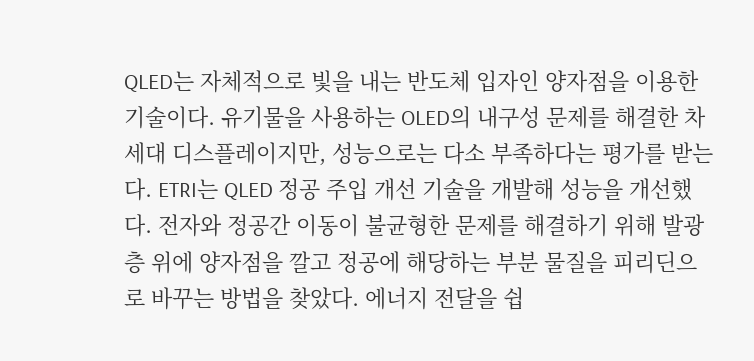QLED는 자체적으로 빛을 내는 반도체 입자인 양자점을 이용한 기술이다. 유기물을 사용하는 OLED의 내구성 문제를 해결한 차세대 디스플레이지만, 성능으로는 다소 부족하다는 평가를 받는다. ETRI는 QLED 정공 주입 개선 기술을 개발해 성능을 개선했다. 전자와 정공간 이동이 불균형한 문제를 해결하기 위해 발광층 위에 양자점을 깔고 정공에 해당하는 부분 물질을 피리딘으로 바꾸는 방법을 찾았다. 에너지 전달을 쉽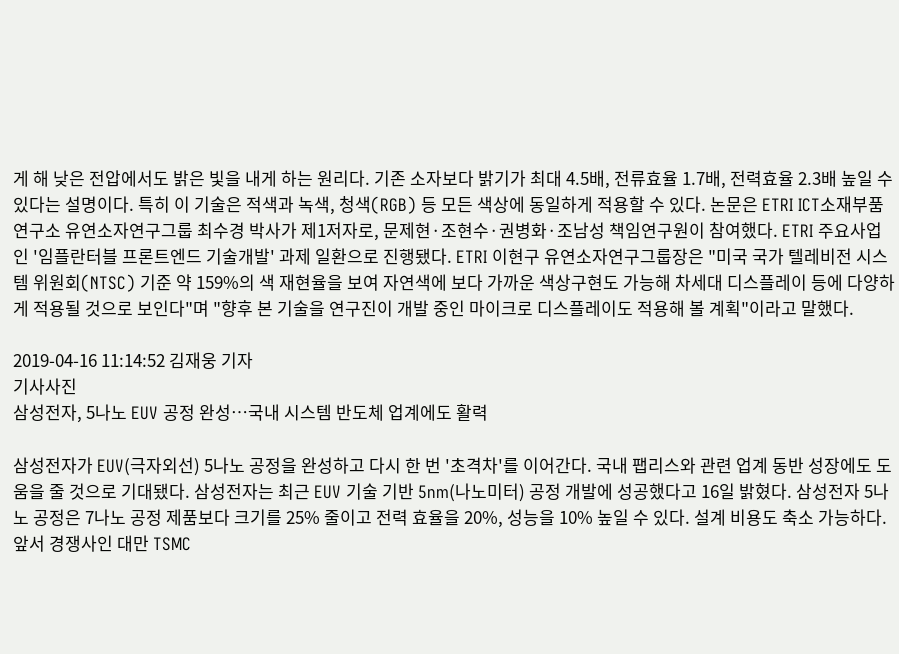게 해 낮은 전압에서도 밝은 빛을 내게 하는 원리다. 기존 소자보다 밝기가 최대 4.5배, 전류효율 1.7배, 전력효율 2.3배 높일 수 있다는 설명이다. 특히 이 기술은 적색과 녹색, 청색(RGB) 등 모든 색상에 동일하게 적용할 수 있다. 논문은 ETRI ICT소재부품연구소 유연소자연구그룹 최수경 박사가 제1저자로, 문제현·조현수·권병화·조남성 책임연구원이 참여했다. ETRI 주요사업인 '임플란터블 프론트엔드 기술개발' 과제 일환으로 진행됐다. ETRI 이현구 유연소자연구그룹장은 "미국 국가 텔레비전 시스템 위원회(NTSC) 기준 약 159%의 색 재현율을 보여 자연색에 보다 가까운 색상구현도 가능해 차세대 디스플레이 등에 다양하게 적용될 것으로 보인다"며 "향후 본 기술을 연구진이 개발 중인 마이크로 디스플레이도 적용해 볼 계획"이라고 말했다.

2019-04-16 11:14:52 김재웅 기자
기사사진
삼성전자, 5나노 EUV 공정 완성…국내 시스템 반도체 업계에도 활력

삼성전자가 EUV(극자외선) 5나노 공정을 완성하고 다시 한 번 '초격차'를 이어간다. 국내 팹리스와 관련 업계 동반 성장에도 도움을 줄 것으로 기대됐다. 삼성전자는 최근 EUV 기술 기반 5nm(나노미터) 공정 개발에 성공했다고 16일 밝혔다. 삼성전자 5나노 공정은 7나노 공정 제품보다 크기를 25% 줄이고 전력 효율을 20%, 성능을 10% 높일 수 있다. 설계 비용도 축소 가능하다. 앞서 경쟁사인 대만 TSMC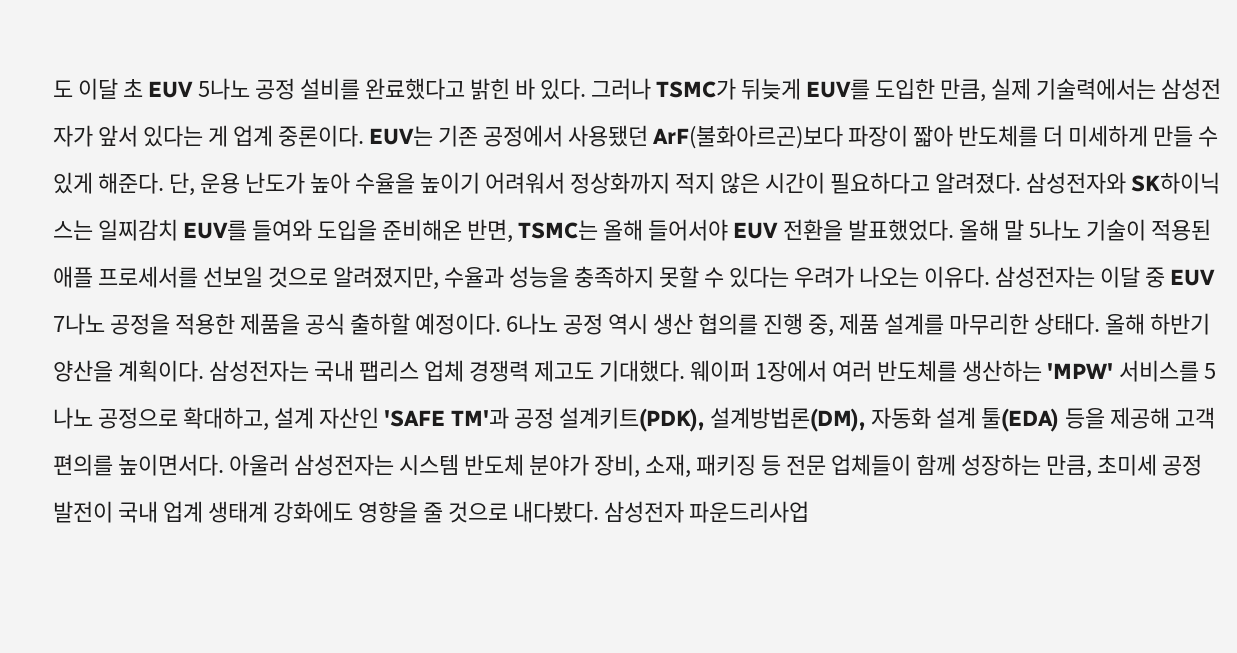도 이달 초 EUV 5나노 공정 설비를 완료했다고 밝힌 바 있다. 그러나 TSMC가 뒤늦게 EUV를 도입한 만큼, 실제 기술력에서는 삼성전자가 앞서 있다는 게 업계 중론이다. EUV는 기존 공정에서 사용됐던 ArF(불화아르곤)보다 파장이 짧아 반도체를 더 미세하게 만들 수 있게 해준다. 단, 운용 난도가 높아 수율을 높이기 어려워서 정상화까지 적지 않은 시간이 필요하다고 알려졌다. 삼성전자와 SK하이닉스는 일찌감치 EUV를 들여와 도입을 준비해온 반면, TSMC는 올해 들어서야 EUV 전환을 발표했었다. 올해 말 5나노 기술이 적용된 애플 프로세서를 선보일 것으로 알려졌지만, 수율과 성능을 충족하지 못할 수 있다는 우려가 나오는 이유다. 삼성전자는 이달 중 EUV 7나노 공정을 적용한 제품을 공식 출하할 예정이다. 6나노 공정 역시 생산 협의를 진행 중, 제품 설계를 마무리한 상태다. 올해 하반기 양산을 계획이다. 삼성전자는 국내 팹리스 업체 경쟁력 제고도 기대했다. 웨이퍼 1장에서 여러 반도체를 생산하는 'MPW' 서비스를 5나노 공정으로 확대하고, 설계 자산인 'SAFE TM'과 공정 설계키트(PDK), 설계방법론(DM), 자동화 설계 툴(EDA) 등을 제공해 고객 편의를 높이면서다. 아울러 삼성전자는 시스템 반도체 분야가 장비, 소재, 패키징 등 전문 업체들이 함께 성장하는 만큼, 초미세 공정 발전이 국내 업계 생태계 강화에도 영향을 줄 것으로 내다봤다. 삼성전자 파운드리사업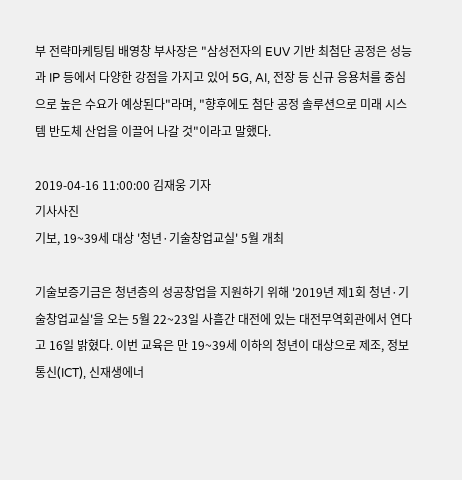부 전략마케팅팀 배영창 부사장은 "삼성전자의 EUV 기반 최첨단 공정은 성능과 IP 등에서 다양한 강점을 가지고 있어 5G, AI, 전장 등 신규 응용처를 중심으로 높은 수요가 예상된다"라며, "향후에도 첨단 공정 솔루션으로 미래 시스템 반도체 산업을 이끌어 나갈 것"이라고 말했다.

2019-04-16 11:00:00 김재웅 기자
기사사진
기보, 19~39세 대상 '청년·기술창업교실' 5월 개최

기술보증기금은 청년층의 성공창업을 지원하기 위해 '2019년 제1회 청년·기술창업교실'을 오는 5월 22~23일 사흘간 대전에 있는 대전무역회관에서 연다고 16일 밝혔다. 이번 교육은 만 19~39세 이하의 청년이 대상으로 제조, 정보통신(ICT), 신재생에너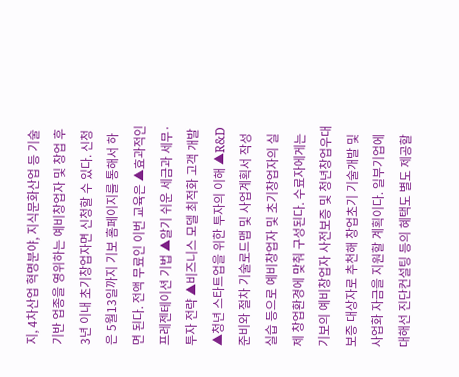지, 4차산업 혁명분야, 지식문화산업 등 기술기반 업종을 영위하는 예비창업자 및 창업 후 3년 이내 초기창업자면 신청할 수 있다. 신청은 5월13일까지 기보 홈페이지를 통해서 하면 된다. 전액 무료인 이번 교육은 ▲효과적인 프레젠테이션 기법 ▲알기 쉬운 세금과 세무·투자 전략 ▲비즈니스 모델 최적화 고객 개발 ▲청년 스타트업을 위한 투자의 이해 ▲R&D 준비와 절차 기술로드맵 및 사업계획서 작성 실습 등으로 예비창업자 및 초기창업자의 실제 창업환경에 맞춰 구성된다. 수료자에게는 기보의 예비창업자 사전보증 및 청년창업우대보증 대상자로 추천해 창업초기 기술개발 및 사업화 자금을 지원할 계획이다. 일부기업에 대해선 진단컨설팅 등의 혜택도 별도 제공할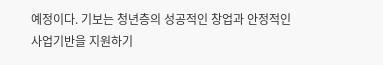예정이다. 기보는 청년층의 성공적인 창업과 안정적인 사업기반을 지원하기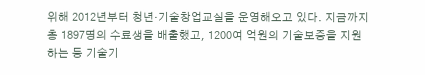위해 2012년부터 청년·기술창업교실을 운영해오고 있다. 지금까지 총 1897명의 수료생을 배출했고, 1200여 억원의 기술보증을 지원하는 등 기술기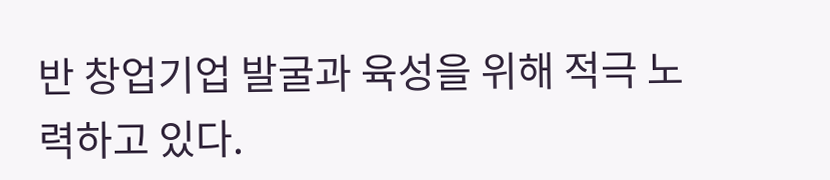반 창업기업 발굴과 육성을 위해 적극 노력하고 있다.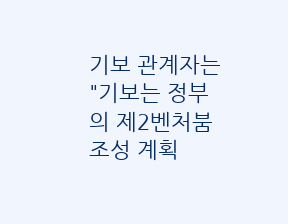기보 관계자는 "기보는 정부의 제2벤처붐 조성 계획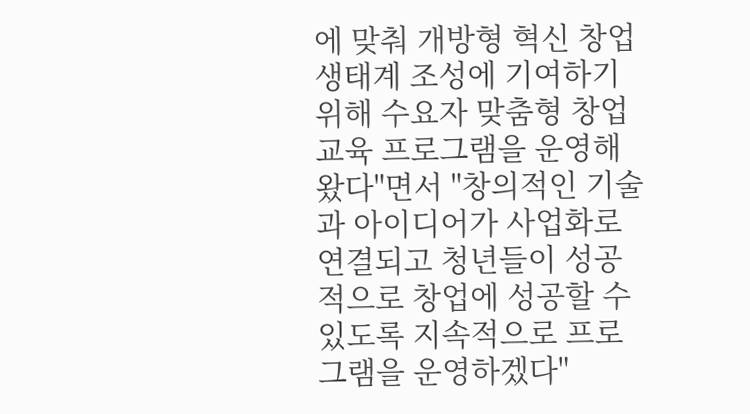에 맞춰 개방형 혁신 창업생태계 조성에 기여하기 위해 수요자 맞춤형 창업교육 프로그램을 운영해 왔다"면서 "창의적인 기술과 아이디어가 사업화로 연결되고 청년들이 성공적으로 창업에 성공할 수 있도록 지속적으로 프로그램을 운영하겠다"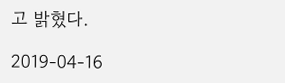고 밝혔다.

2019-04-16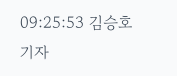09:25:53 김승호 기자